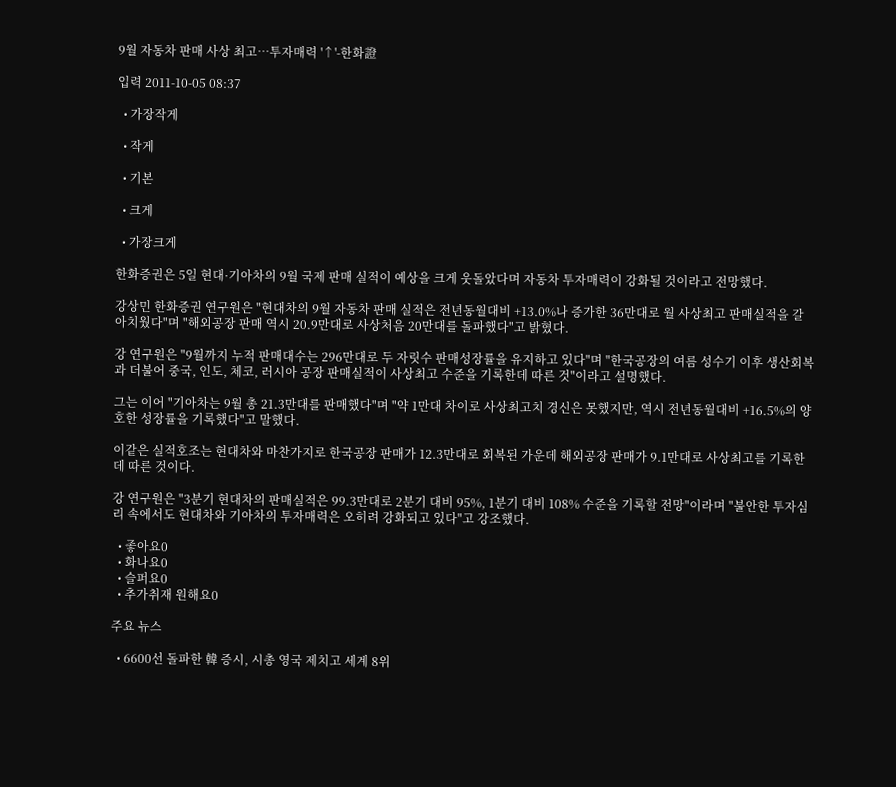9월 자동차 판매 사상 최고…투자매력 '↑'-한화證

입력 2011-10-05 08:37

  • 가장작게

  • 작게

  • 기본

  • 크게

  • 가장크게

한화증권은 5일 현대·기아차의 9월 국제 판매 실적이 예상을 크게 웃돌았다며 자동차 투자매력이 강화될 것이라고 전망했다.

강상민 한화증권 연구원은 "현대차의 9월 자동차 판매 실적은 전년동월대비 +13.0%나 증가한 36만대로 월 사상최고 판매실적을 갈아치웠다"며 "해외공장 판매 역시 20.9만대로 사상처음 20만대를 돌파했다"고 밝혔다.

강 연구원은 "9월까지 누적 판매대수는 296만대로 두 자릿수 판매성장률을 유지하고 있다"며 "한국공장의 여름 성수기 이후 생산회복과 더불어 중국, 인도, 체코, 러시아 공장 판매실적이 사상최고 수준을 기록한데 따른 것"이라고 설명했다.

그는 이어 "기아차는 9월 총 21.3만대를 판매했다"며 "약 1만대 차이로 사상최고치 경신은 못했지만, 역시 전년동월대비 +16.5%의 양호한 성장률을 기록했다"고 말했다.

이같은 실적호조는 현대차와 마찬가지로 한국공장 판매가 12.3만대로 회복된 가운데 해외공장 판매가 9.1만대로 사상최고를 기록한데 따른 것이다.

강 연구원은 "3분기 현대차의 판매실적은 99.3만대로 2분기 대비 95%, 1분기 대비 108% 수준을 기록할 전망"이라며 "불안한 투자심리 속에서도 현대차와 기아차의 투자매력은 오히려 강화되고 있다"고 강조했다.

  • 좋아요0
  • 화나요0
  • 슬퍼요0
  • 추가취재 원해요0

주요 뉴스

  • 6600선 돌파한 韓 증시, 시총 영국 제치고 세계 8위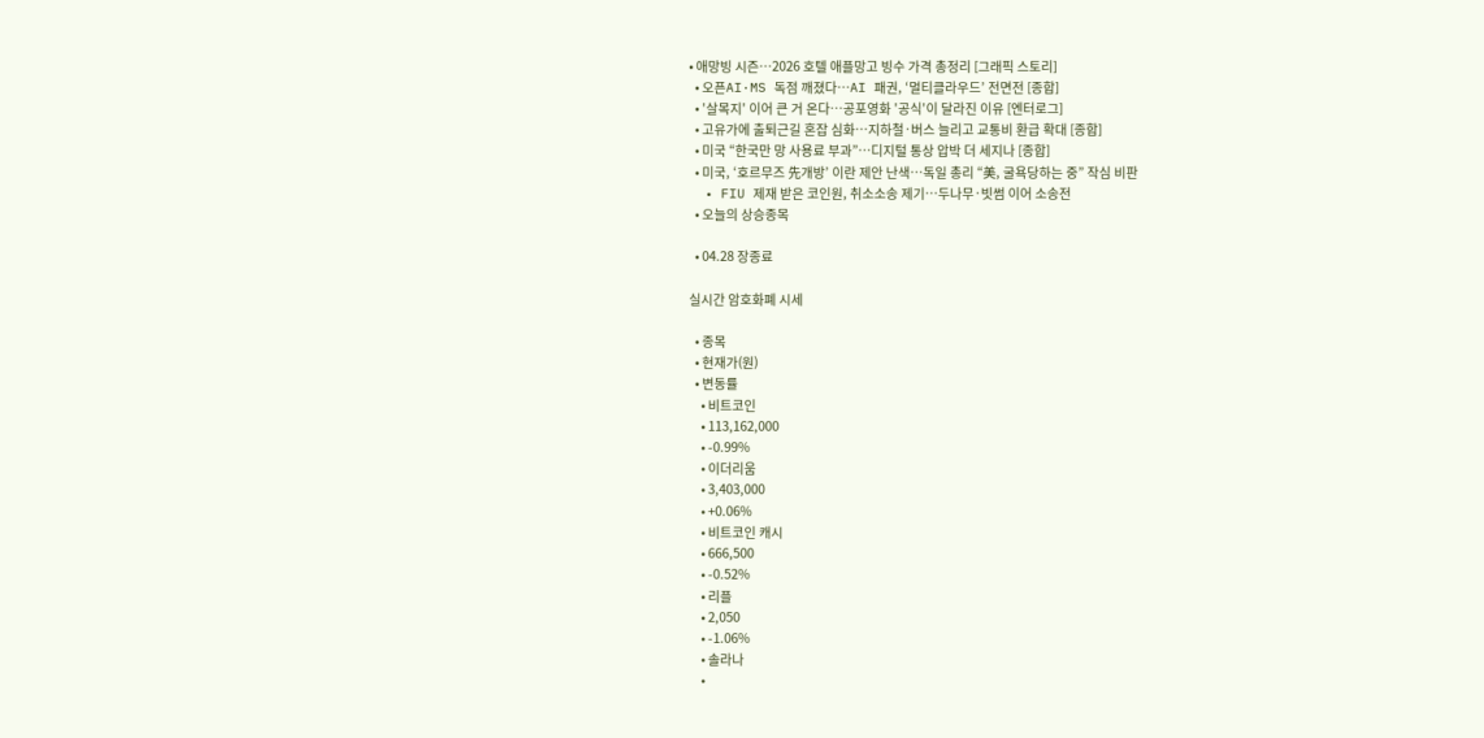• 애망빙 시즌…2026 호텔 애플망고 빙수 가격 총정리 [그래픽 스토리]
  • 오픈AI·MS 독점 깨졌다…AI 패권, ‘멀티클라우드’ 전면전 [종합]
  • '살목지' 이어 큰 거 온다⋯공포영화 '공식'이 달라진 이유 [엔터로그]
  • 고유가에 출퇴근길 혼잡 심화…지하철·버스 늘리고 교통비 환급 확대 [종합]
  • 미국 “한국만 망 사용료 부과”⋯디지털 통상 압박 더 세지나 [종합]
  • 미국, ‘호르무즈 先개방’ 이란 제안 난색…독일 총리 “美, 굴욕당하는 중” 작심 비판
  • FIU 제재 받은 코인원, 취소소송 제기…두나무·빗썸 이어 소송전
  • 오늘의 상승종목

  • 04.28 장종료

실시간 암호화폐 시세

  • 종목
  • 현재가(원)
  • 변동률
    • 비트코인
    • 113,162,000
    • -0.99%
    • 이더리움
    • 3,403,000
    • +0.06%
    • 비트코인 캐시
    • 666,500
    • -0.52%
    • 리플
    • 2,050
    • -1.06%
    • 솔라나
    •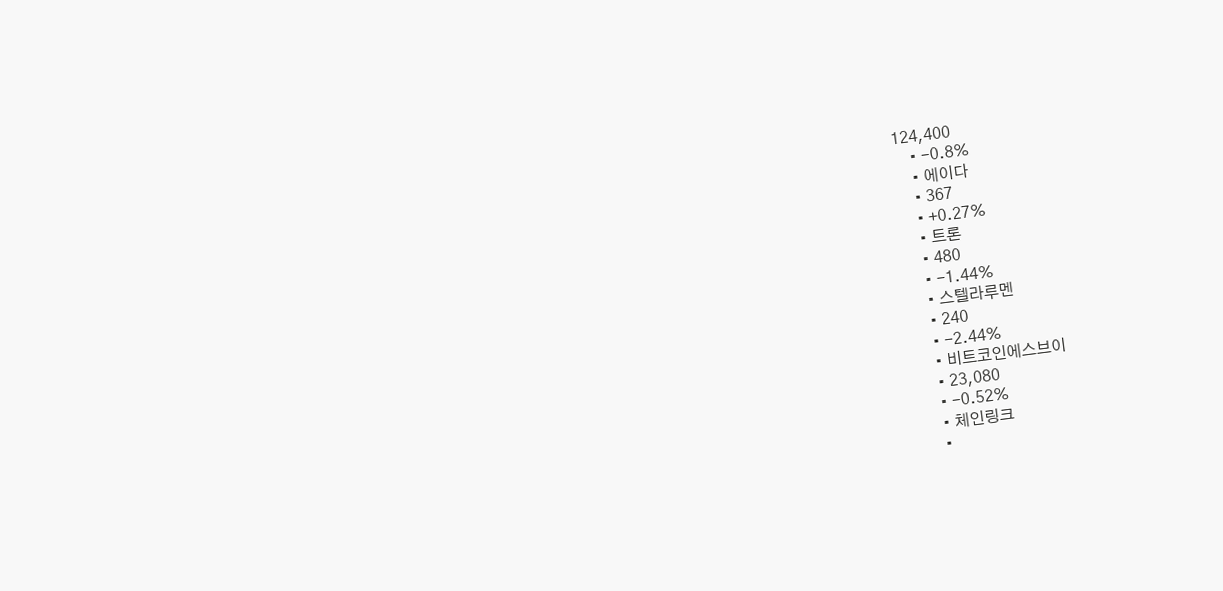124,400
    • -0.8%
    • 에이다
    • 367
    • +0.27%
    • 트론
    • 480
    • -1.44%
    • 스텔라루멘
    • 240
    • -2.44%
    • 비트코인에스브이
    • 23,080
    • -0.52%
    • 체인링크
    •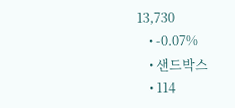13,730
    • -0.07%
    • 샌드박스
    • 114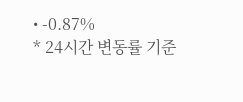• -0.87%
* 24시간 변동률 기준